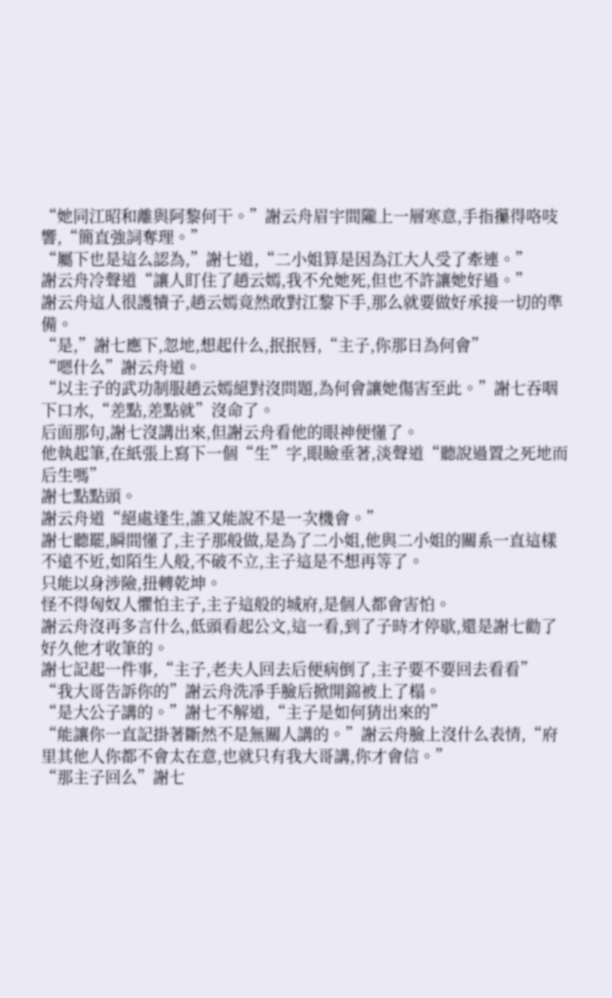“她同江昭和離與阿黎何干。”謝云舟眉宇間隴上一層寒意,手指攥得咯吱響,“簡直強詞奪理。”
“屬下也是這么認為,”謝七道,“二小姐算是因為江大人受了牽連。”
謝云舟冷聲道“讓人盯住了趙云嫣,我不允她死,但也不許讓她好過。”
謝云舟這人很護犢子,趙云嫣竟然敢對江黎下手,那么就要做好承接一切的準備。
“是,”謝七應下,忽地,想起什么,抿抿唇,“主子,你那日為何會”
“嗯什么”謝云舟道。
“以主子的武功制服趙云嫣絕對沒問題,為何會讓她傷害至此。”謝七吞咽下口水,“差點,差點就”沒命了。
后面那句,謝七沒講出來,但謝云舟看他的眼神便懂了。
他執起筆,在紙張上寫下一個“生”字,眼瞼垂著,淡聲道“聽說過置之死地而后生嗎”
謝七點點頭。
謝云舟道“絕處逢生,誰又能說不是一次機會。”
謝七聽罷,瞬間懂了,主子那般做,是為了二小姐,他與二小姐的關系一直這樣不遠不近,如陌生人般,不破不立,主子這是不想再等了。
只能以身涉險,扭轉乾坤。
怪不得匈奴人懼怕主子,主子這般的城府,是個人都會害怕。
謝云舟沒再多言什么,低頭看起公文,這一看,到了子時才停歇,還是謝七勸了好久他才收筆的。
謝七記起一件事,“主子,老夫人回去后便病倒了,主子要不要回去看看”
“我大哥告訴你的”謝云舟洗凈手臉后掀開錦被上了榻。
“是大公子講的。”謝七不解道,“主子是如何猜出來的”
“能讓你一直記掛著斷然不是無關人講的。”謝云舟臉上沒什么表情,“府里其他人你都不會太在意,也就只有我大哥講,你才會信。”
“那主子回么”謝七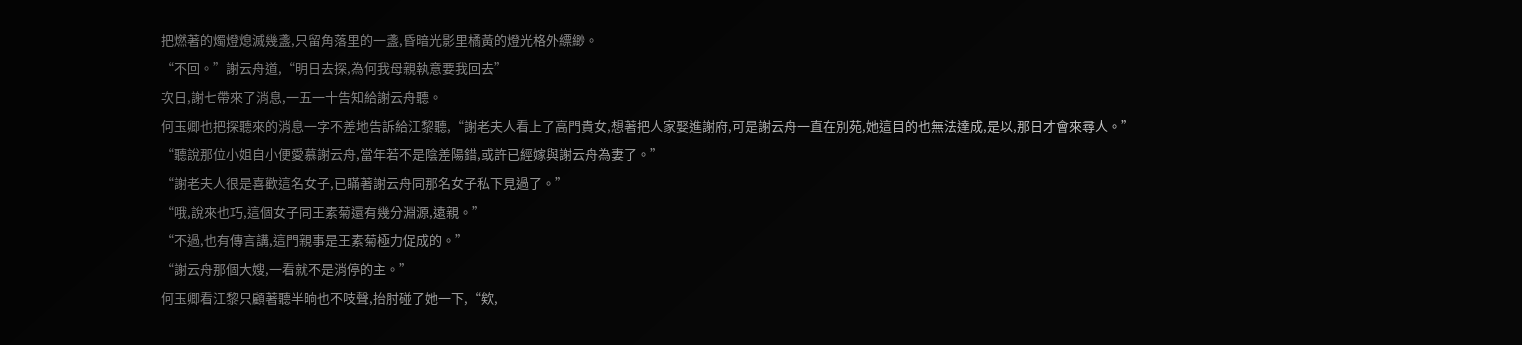把燃著的燭燈熄滅幾盞,只留角落里的一盞,昏暗光影里橘黃的燈光格外縹緲。
“不回。”謝云舟道,“明日去探,為何我母親執意要我回去”
次日,謝七帶來了消息,一五一十告知給謝云舟聽。
何玉卿也把探聽來的消息一字不差地告訴給江黎聽,“謝老夫人看上了高門貴女,想著把人家娶進謝府,可是謝云舟一直在別苑,她這目的也無法達成,是以,那日才會來尋人。”
“聽說那位小姐自小便愛慕謝云舟,當年若不是陰差陽錯,或許已經嫁與謝云舟為妻了。”
“謝老夫人很是喜歡這名女子,已瞞著謝云舟同那名女子私下見過了。”
“哦,說來也巧,這個女子同王素菊還有幾分淵源,遠親。”
“不過,也有傳言講,這門親事是王素菊極力促成的。”
“謝云舟那個大嫂,一看就不是消停的主。”
何玉卿看江黎只顧著聽半晌也不吱聲,抬肘碰了她一下,“欸,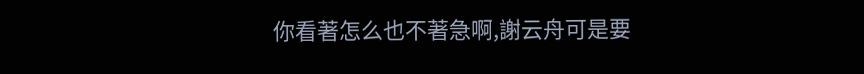你看著怎么也不著急啊,謝云舟可是要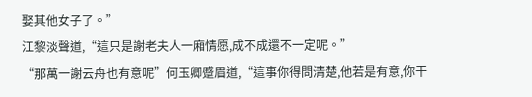娶其他女子了。”
江黎淡聲道,“這只是謝老夫人一廂情愿,成不成還不一定呢。”
“那萬一謝云舟也有意呢”何玉卿蹙眉道,“這事你得問清楚,他若是有意,你干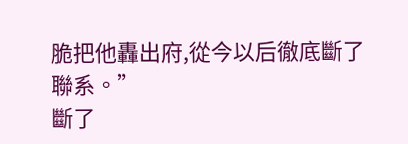脆把他轟出府,從今以后徹底斷了聯系。”
斷了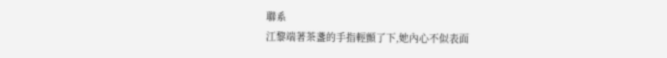聯系
江黎端著茶盞的手指輕顫了下,她內心不似表面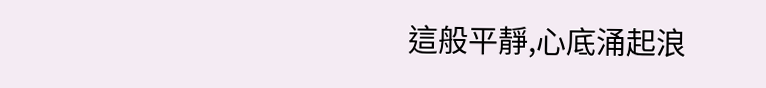這般平靜,心底涌起浪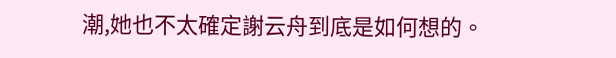潮,她也不太確定謝云舟到底是如何想的。